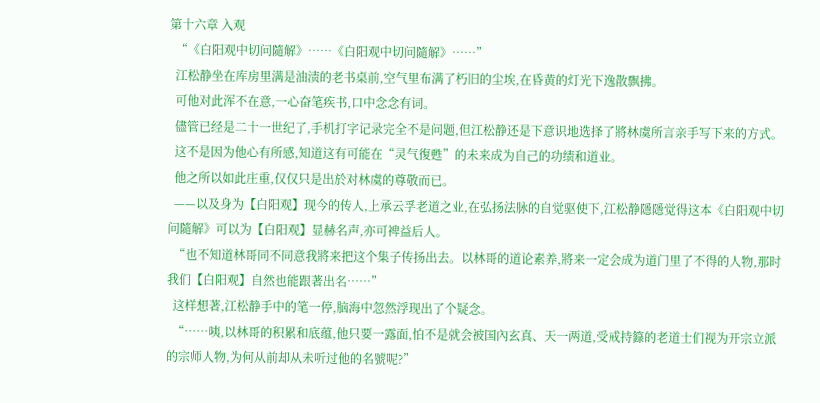第十六章 入观
  “《白阳观中切问隨解》……《白阳观中切问隨解》……”
  江松静坐在库房里满是油渍的老书桌前,空气里布满了朽旧的尘埃,在昏黄的灯光下逸散飘拂。
  可他对此浑不在意,一心奋笔疾书,口中念念有词。
  儘管已经是二十一世纪了,手机打字记录完全不是问题,但江松静还是下意识地选择了將林虞所言亲手写下来的方式。
  这不是因为他心有所感,知道这有可能在“灵气復甦”的未来成为自己的功绩和道业。
  他之所以如此庄重,仅仅只是出於对林虞的尊敬而已。
  ——以及身为【白阳观】现今的传人,上承云孚老道之业,在弘扬法脉的自觉驱使下,江松静隱隱觉得这本《白阳观中切问隨解》可以为【白阳观】显赫名声,亦可裨益后人。
  “也不知道林哥同不同意我將来把这个集子传扬出去。以林哥的道论素养,將来一定会成为道门里了不得的人物,那时我们【白阳观】自然也能跟著出名……”
  这样想著,江松静手中的笔一停,脑海中忽然浮现出了个疑念。
  “……咦,以林哥的积累和底蕴,他只要一露面,怕不是就会被国內玄真、天一两道,受戒持籙的老道士们视为开宗立派的宗师人物,为何从前却从未听过他的名號呢?”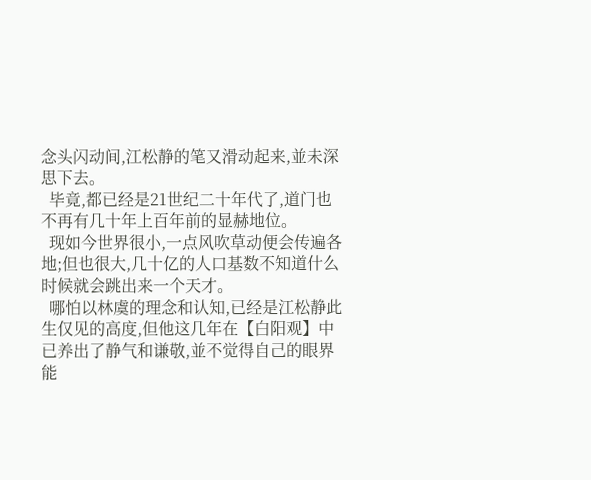念头闪动间,江松静的笔又滑动起来,並未深思下去。
  毕竟,都已经是21世纪二十年代了,道门也不再有几十年上百年前的显赫地位。
  现如今世界很小,一点风吹草动便会传遍各地;但也很大,几十亿的人口基数不知道什么时候就会跳出来一个天才。
  哪怕以林虞的理念和认知,已经是江松静此生仅见的高度,但他这几年在【白阳观】中已养出了静气和谦敬,並不觉得自己的眼界能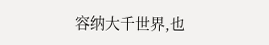容纳大千世界,也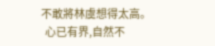不敢將林虞想得太高。
  心已有界,自然不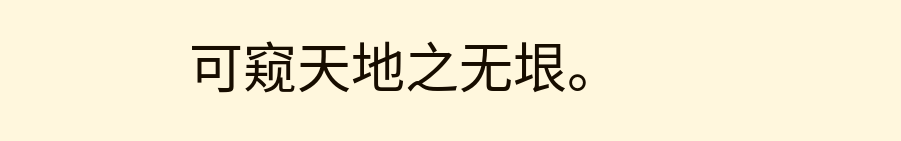可窥天地之无垠。